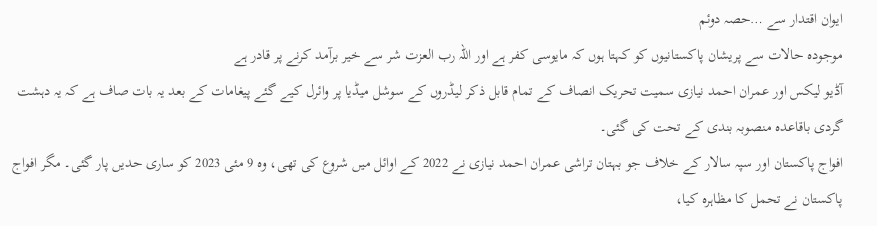ایوان اقتدار سے …حصہ دوئم
موجودہ حالات سے پریشان پاکستانیوں کو کہتا ہوں کہ مایوسی کفر ہے اور اللہ رب العزت شر سے خیر برآمد کرنے پر قادر ہے
آڈیو لیکس اور عمران احمد نیازی سمیت تحریک انصاف کے تمام قابل ذکر لیڈروں کے سوشل میڈیا پر وائرل کیے گئے پیغامات کے بعد یہ بات صاف ہے کہ یہ دہشت گردی باقاعدہ منصوبہ بندی کے تحت کی گئی۔
افواج پاکستان اور سپہ سالار کے خلاف جو بہتان تراشی عمران احمد نیازی نے 2022 کے اوائل میں شروع کی تھی، وہ 9 مئی 2023 کو ساری حدیں پار گئی۔ مگر افواج پاکستان نے تحمل کا مظاہرہ کیا،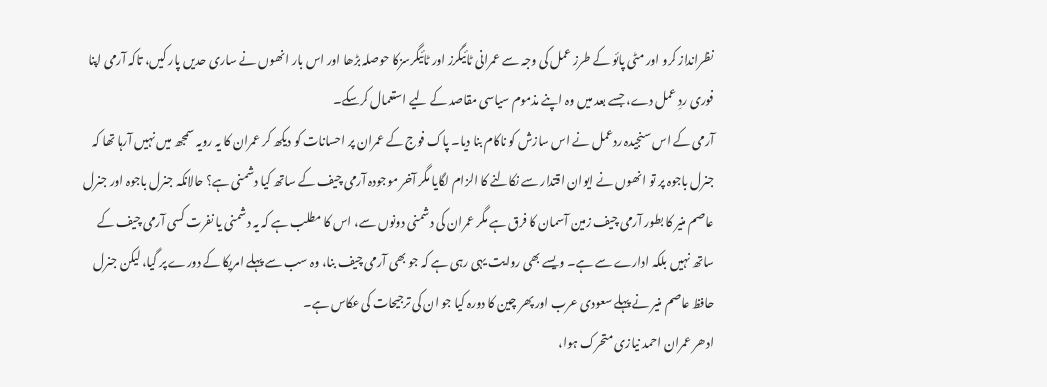نظرانداز کرو اور مٹی پائو کے طرز عمل کی وجہ سے عمرانی ٹائیگرز اور ٹائیگرسزکا حوصلہ بڑھا اور اس بار انھوں نے ساری حدیں پار کیں، تاکہ آرمی اپنا فوری ردِ عمل دے، جسے بعد میں وہ اپنے مذموم سیاسی مقاصد کے لیے استعمال کرسکے۔
آرمی کے اس سنجیدہ ردعمل نے اس سازش کو ناکام بنا دیا۔ پاک فوج کے عمران پر احسانات کو دیکھ کر عمران کا یہ رویہ سمجھ میں نہیں آرہا تھا کہ جنرل باجوہ پر تو انھوں نے ایوان اقتدار سے نکالنے کا الزام لگایا مگر آخر موجودہ آرمی چیف کے ساتھ کیا دشمنی ہے؟ حالانکہ جنرل باجوہ اور جنرل عاصم منیر کا بطور آرمی چیف زمین آسمان کا فرق ہے مگر عمران کی دشمنی دونوں سے، اس کا مطلب ہے کہ یہ دشمنی یا نفرت کسی آرمی چیف کے ساتھ نہیں بلکہ ادارے سے ہے۔ ویسے بھی روایت یہی رہی ہے کہ جو بھی آرمی چیف بنا، وہ سب سے پہلے امریکا کے دورے پر گیا، لیکن جنرل حافظ عاصم منیر نے پہلے سعودی عرب اور پھر چین کا دورہ کیا جو ان کی ترجیحات کی عکاس ہے۔
ادھر عمران احمد نیازی متحرک ہوا،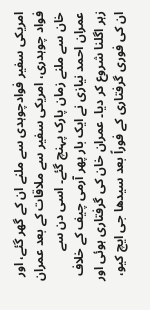امریکی سفیر فوادچوہدی سے ملنے ان کے گھر گئے، اور فواد چوہدری، امریکی سفیر سے ملاقات کے بعد عمران خان سے ملنے زمان پارک پہنچ گئے۔ اسی دن سے عمران احمد نیازی نے ایک بار پھر آرمی چیف کے خلاف زہر اگلنا شروع کر دیا۔ عمران خان کی گرفتاری ہوئی اور ان کی فوری گرفتاری کے فوراً بعد سیدھا جی ایچ کیو،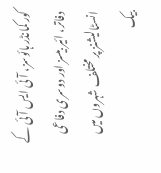کور کمانڈر ہائوسز، آئی ایس آئی کے دفاتر، ائیر بیسز اور دوسری دفاعی انسٹالیشنز پر مختلف شہروں میں بیک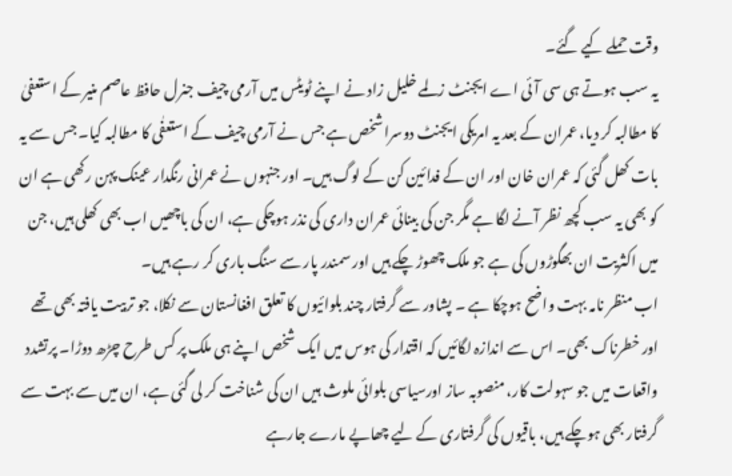وقت حملے کیے گئے۔
یہ سب ہوتے ہی سی آئی اے ایجنٹ زلمے خلیل زاد نے اپنے ٹویٹس میں آرمی چیف جنرل حافظ عاصم منیر کے استعفیٰ کا مطالبہ کر دیا، عمران کے بعد یہ امریکی ایجنٹ دوسرا شخص ہے جس نے آرمی چیف کے استعفٰی کا مطالبہ کیا۔ جس سے یہ بات کھل گئی کہ عمران خان اور ان کے فدائین کن کے لوگ ہیں۔ اور جنہوں نے عمرانی رنگدار عینک پہن رکھی ہے ان کو بھی یہ سب کچھ نظر آنے لگا ہے مگر جن کی بینائی عمران داری کی نذر ہوچکی ہے، ان کی باچھیں اب بھی کھلی ہیں، جن میں اکثریت ان بھگوڑوں کی ہے جو ملک چھوڑ چکے ہیں اور سمندر پار سے سنگ باری کر رہے ہیں۔
اب منظر نامہ بہت واضح ہوچکا ہے ۔ پشاور سے گرفتار چند بلوائیوں کا تعلق افغانستان سے نکلا، جو تربیت یافتہ بھی تھے اور خطرناک بھی۔ اس سے اندازہ لگائیں کہ اقتدار کی ہوس میں ایک شخص اپنے ہی ملک پر کس طرح چڑھ دوڑا۔ پرتشدد واقعات میں جو سہولت کار، منصوبہ ساز اورسیاسی بلوائی ملوث ہیں ان کی شناخت کر لی گئی ہے، ان میں سے بہت سے گرفتار بھی ہوچکے ہیں، باقیوں کی گرفتاری کے لیے چھاپے مارے جارہے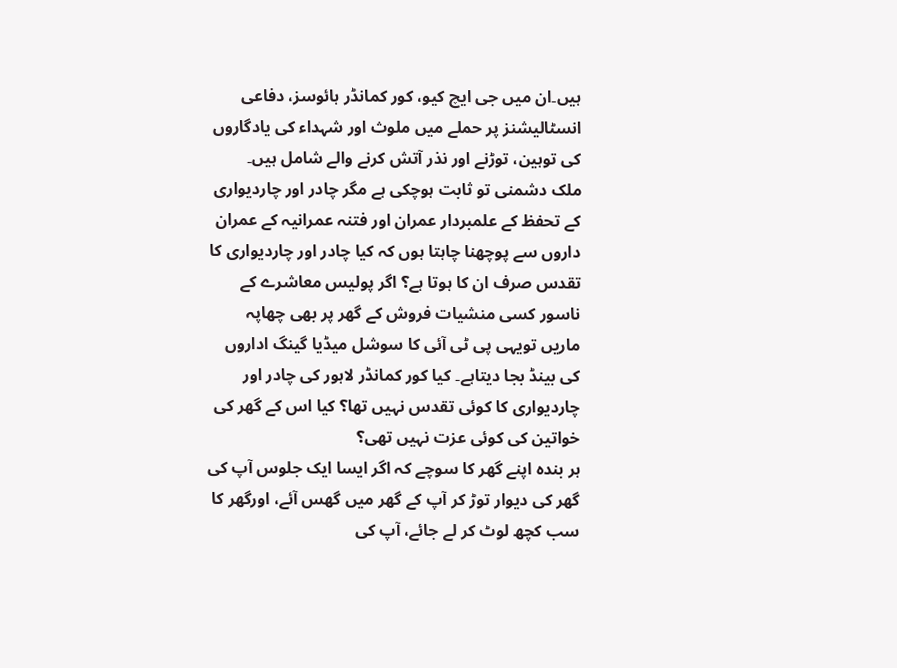ہیں۔ان میں جی ایچ کیو، کور کمانڈر ہائوسز، دفاعی انسٹالیشنز پر حملے میں ملوث اور شہداء کی یادگاروں کی توہین، توڑنے اور نذر آتش کرنے والے شامل ہیں۔
ملک دشمنی تو ثابت ہوچکی ہے مگر چادر اور چاردیواری کے تحفظ کے علمبردار عمران اور فتنہ عمرانیہ کے عمران داروں سے پوچھنا چاہتا ہوں کہ کیا چادر اور چاردیواری کا تقدس صرف ان کا ہوتا ہے؟ اگر پولیس معاشرے کے ناسور کسی منشیات فروش کے گھر پر بھی چھاپہ ماریں تویہی پی ٹی آئی کا سوشل میڈیا گینگ اداروں کی بینڈ بجا دیتاہے۔ کیا کور کمانڈر لاہور کی چادر اور چاردیواری کا کوئی تقدس نہیں تھا؟ کیا اس کے گھر کی خواتین کی کوئی عزت نہیں تھی؟
ہر بندہ اپنے گھر کا سوچے کہ اگر ایسا ایک جلوس آپ کی گھر کی دیوار توڑ کر آپ کے گھر میں گھس آئے، اورگھر کا سب کچھ لوٹ کر لے جائے، آپ کی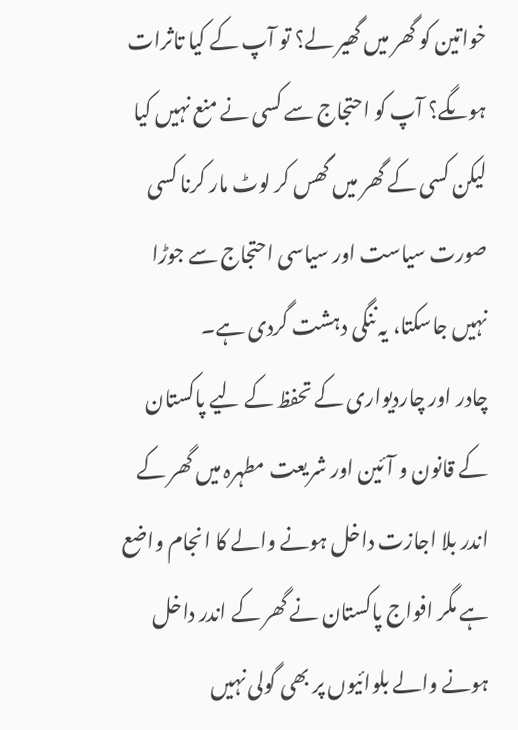خواتین کو گھر میں گھیر لے؟ تو آپ کے کیا تاثرات ہوںگے؟ آپ کو احتجاج سے کسی نے منع نہیں کیا لیکن کسی کے گھر میں گھس کر لوٹ مار کرنا کسی صورت سیاست اور سیاسی احتجاج سے جوڑا نہیں جاسکتا، یہ ننگی دہشت گردی ہے۔
چادر اور چاردیواری کے تحفظ کے لیے پاکستان کے قانون و آئین اور شریعت مطہرہ میں گھر کے اندر بلا اجازت داخل ہونے والے کا انجام واضع ہے مگر افواج پاکستان نے گھر کے اندر داخل ہونے والے بلوائیوں پر بھی گولی نہیں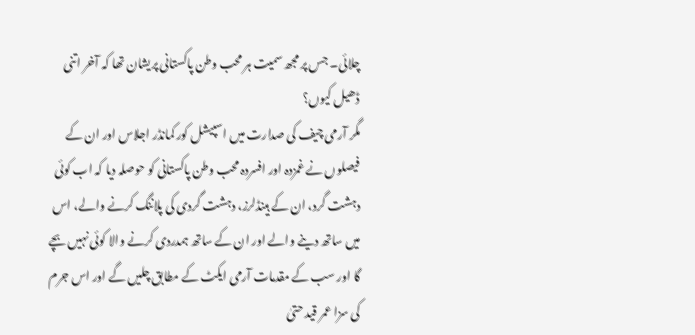چلائی۔ جس پر مجھ سمیت ہر محب وطن پاکستانی پریشان تھا کہ آخر اتنی ڈھیل کیوں؟
مگر آرمی چیف کی صدارت میں اسپیشل کور کمانڈر اجلاس اور ان کے فیصلوں نے غمزدہ اور افسردہ محب وطن پاکستانی کو حوصلہ دیا کہ اب کوئی دہشت گرد، ان کے ہینڈلرز، دہشت گردی کی پلاننگ کرنے والے، اس میں ساتھ دینے والے اور ان کے ساتھ ہمدردی کرنے والا کوئی نہیں بچے گا اور سب کے مقدمات آرمی ایکٹ کے مطابق چلیں گے اور اس جرم کی سزا عمر قید حتیٰ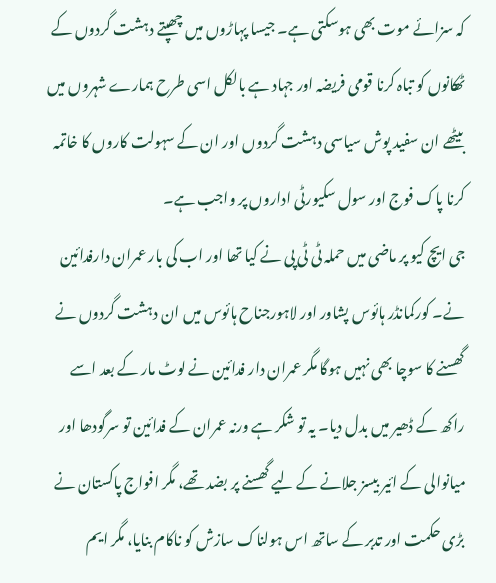کہ سزائے موت بھی ہوسکتی ہے۔ جیسا پہاڑوں میں چھپتے دہشت گردوں کے ٹھکانوں کو تباہ کرنا قومی فریضہ اور جہاد ہے بالکل اسی طرح ہمارے شہروں میں بیٹھے ان سفید پوش سیاسی دہشت گردوں اور ان کے سہولت کاروں کا خاتمہ کرنا پاک فوج اور سول سکیورٹی اداروں پر واجب ہے۔
جی ایچ کیو پر ماضی میں حملہ ٹی ٹی پی نے کیا تھا اور اب کی بار عمران دارفدائین نے۔ کورکمانڈر ہائوس پشاور اور لاہورجناح ہائوس میں ان دہشت گردوں نے گھسنے کا سوچا بھی نہیں ہوگا مگر عمران دار فدائین نے لوٹ مار کے بعد اسے راکھ کے ڈھیر میں بدل دیا۔ یہ تو شکر ہے ورنہ عمران کے فدائین تو سرگودھا اور میانوالی کے ائیر بیسز جلانے کے لیے گھسنے پر بضد تھے، مگر افواج پاکستان نے بڑی حکمت اور تدبر کے ساتھ اس ہولناک سازش کو ناکام بنایا، مگر ایم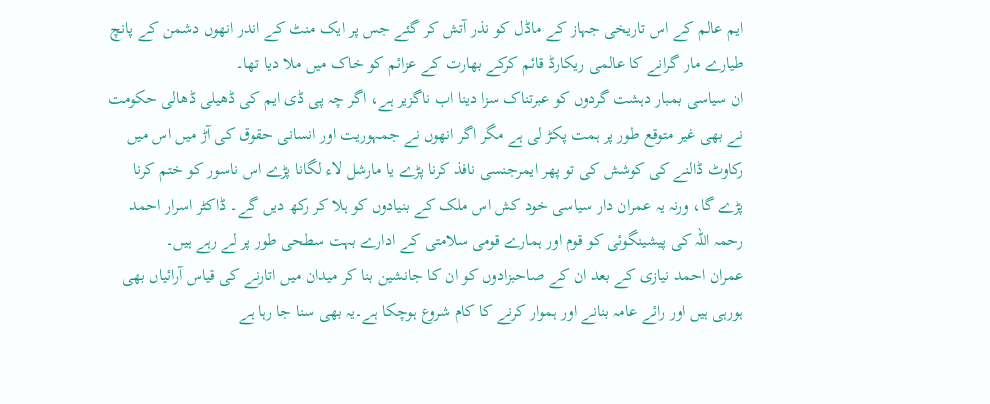ایم عالم کے اس تاریخی جہاز کے ماڈل کو نذر آتش کر گئے جس پر ایک منٹ کے اندر انھوں دشمن کے پانچ طیارے مار گرانے کا عالمی ریکارڈ قائم کرکے بھارت کے عزائم کو خاک میں ملا دیا تھا۔
ان سیاسی بمبار دہشت گردوں کو عبرتناک سزا دینا اب ناگزیر ہے، اگر چہ پی ڈی ایم کی ڈھیلی ڈھالی حکومت نے بھی غیر متوقع طور پر ہمت پکڑ لی ہے مگر اگر انھوں نے جمہوریت اور انسانی حقوق کی آڑ میں اس میں رکاوٹ ڈالنے کی کوشش کی تو پھر ایمرجنسی نافذ کرنا پڑے یا مارشل لاء لگانا پڑے اس ناسور کو ختم کرنا پڑے گا، ورنہ یہ عمران دار سیاسی خود کش اس ملک کے بنیادوں کو ہلا کر رکھ دیں گے۔ ڈاکٹر اسرار احمد رحمہ اللہ کی پیشینگوئی کو قوم اور ہمارے قومی سلامتی کے ادارے بہت سطحی طور پر لے رہے ہیں۔
عمران احمد نیازی کے بعد ان کے صاحبزادوں کو ان کا جانشین بنا کر میدان میں اتارنے کی قیاس آرائیاں بھی ہورہی ہیں اور رائے عامہ بنانے اور ہموار کرنے کا کام شروع ہوچکا ہے۔یہ بھی سنا جا رہا ہے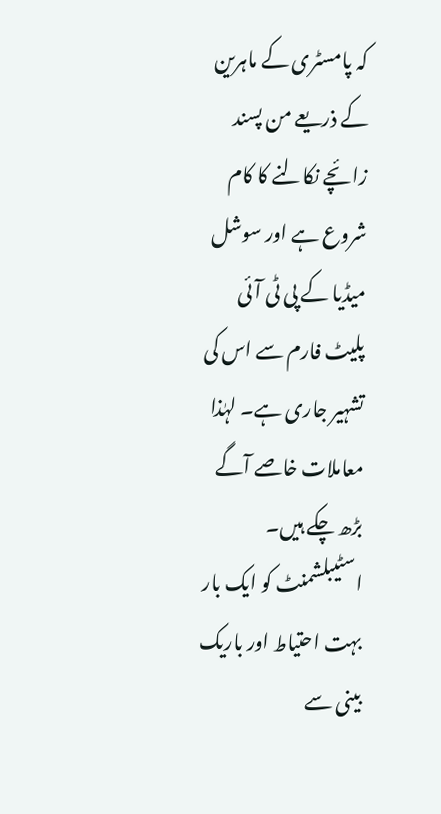کہ پامسٹری کے ماہرین کے ذریعے من پسند زائچے نکالنے کا کام شروع ہے اور سوشل میڈیا کے پی ٹی آئی پلیٹ فارم سے اس کی تشہیر جاری ہے۔ لہٰذا معاملات خاصے آگے بڑھ چکے ہیں۔ اسٹیبلشمنٹ کو ایک بار بہت احتیاط اور باریک بینی سے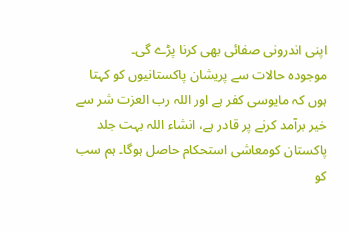اپنی اندرونی صفائی بھی کرنا پڑے گی۔
موجودہ حالات سے پریشان پاکستانیوں کو کہتا ہوں کہ مایوسی کفر ہے اور اللہ رب العزت شر سے خیر برآمد کرنے پر قادر ہے، انشاء اللہ بہت جلد پاکستان کومعاشی استحکام حاصل ہوگا۔ ہم سب کو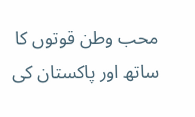محب وطن قوتوں کا ساتھ اور پاکستان کی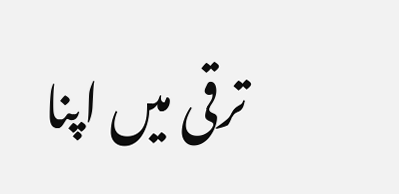ترقی میں اپنا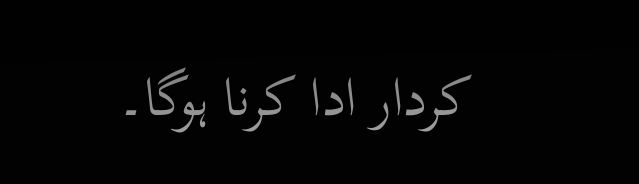کردار ادا کرنا ہوگا۔